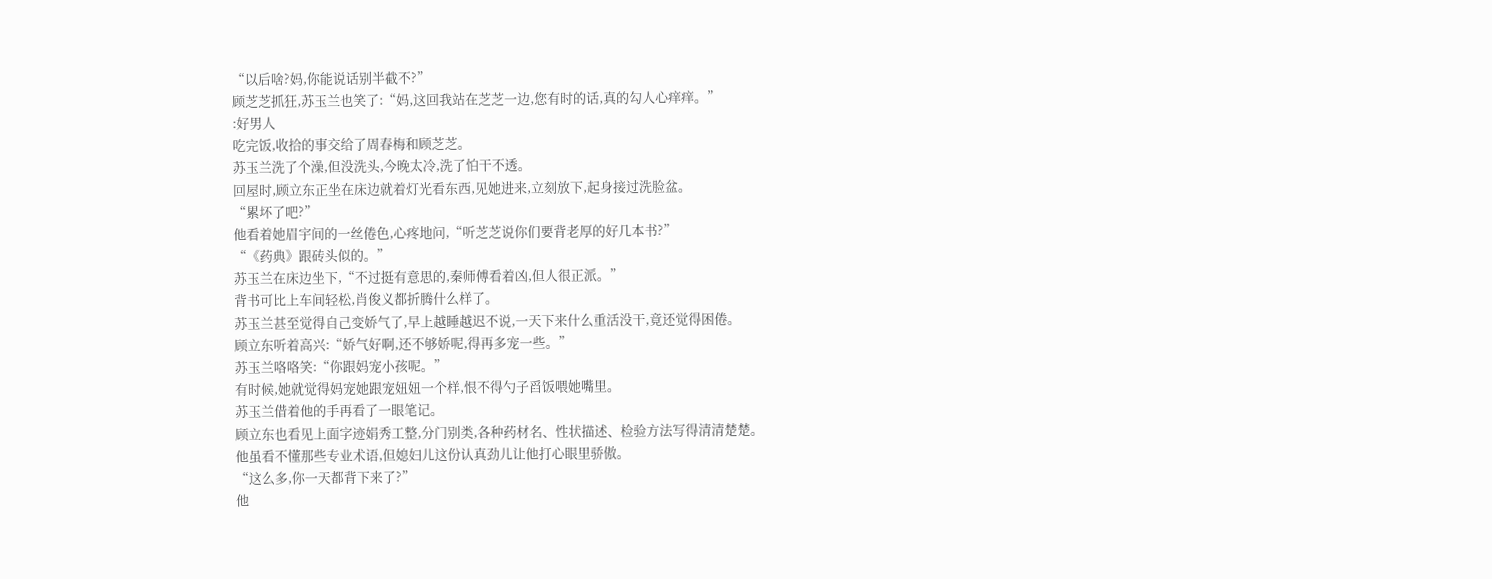“以后啥?妈,你能说话别半截不?”
顾芝芝抓狂,苏玉兰也笑了:“妈,这回我站在芝芝一边,您有时的话,真的勾人心痒痒。”
:好男人
吃完饭,收拾的事交给了周春梅和顾芝芝。
苏玉兰洗了个澡,但没洗头,今晚太冷,洗了怕干不透。
回屋时,顾立东正坐在床边就着灯光看东西,见她进来,立刻放下,起身接过洗脸盆。
“累坏了吧?”
他看着她眉宇间的一丝倦色,心疼地问,“听芝芝说你们要背老厚的好几本书?”
“《药典》跟砖头似的。”
苏玉兰在床边坐下,“不过挺有意思的,秦师傅看着凶,但人很正派。”
背书可比上车间轻松,肖俊义都折腾什么样了。
苏玉兰甚至觉得自己变娇气了,早上越睡越迟不说,一天下来什么重活没干,竟还觉得困倦。
顾立东听着高兴:“娇气好啊,还不够娇呢,得再多宠一些。”
苏玉兰咯咯笑:“你跟妈宠小孩呢。”
有时候,她就觉得妈宠她跟宠妞妞一个样,恨不得勺子舀饭喂她嘴里。
苏玉兰借着他的手再看了一眼笔记。
顾立东也看见上面字迹娟秀工整,分门别类,各种药材名、性状描述、检验方法写得清清楚楚。
他虽看不懂那些专业术语,但媳妇儿这份认真劲儿让他打心眼里骄傲。
“这么多,你一天都背下来了?”
他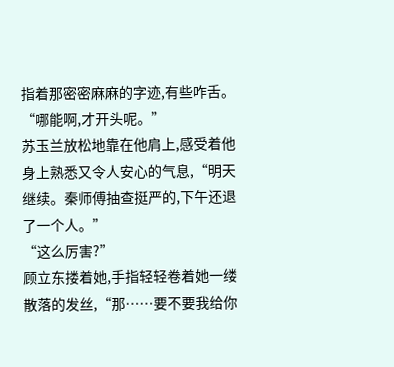指着那密密麻麻的字迹,有些咋舌。
“哪能啊,才开头呢。”
苏玉兰放松地靠在他肩上,感受着他身上熟悉又令人安心的气息,“明天继续。秦师傅抽查挺严的,下午还退了一个人。”
“这么厉害?”
顾立东搂着她,手指轻轻卷着她一缕散落的发丝,“那……要不要我给你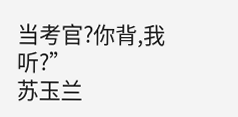当考官?你背,我听?”
苏玉兰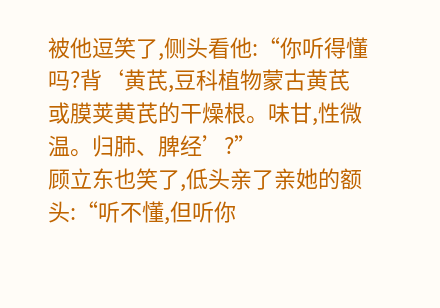被他逗笑了,侧头看他:“你听得懂吗?背‘黄芪,豆科植物蒙古黄芪或膜荚黄芪的干燥根。味甘,性微温。归肺、脾经’?”
顾立东也笑了,低头亲了亲她的额头:“听不懂,但听你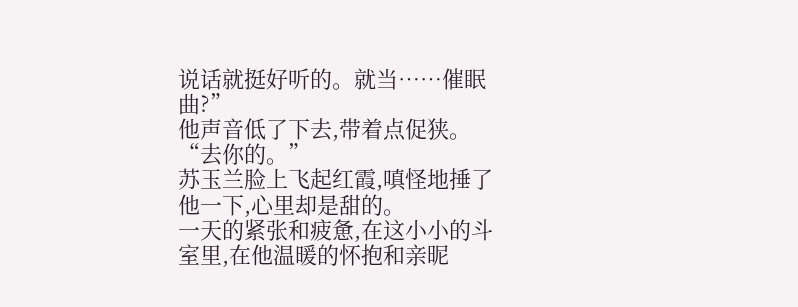说话就挺好听的。就当……催眠曲?”
他声音低了下去,带着点促狭。
“去你的。”
苏玉兰脸上飞起红霞,嗔怪地捶了他一下,心里却是甜的。
一天的紧张和疲惫,在这小小的斗室里,在他温暖的怀抱和亲昵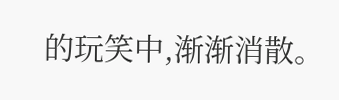的玩笑中,渐渐消散。